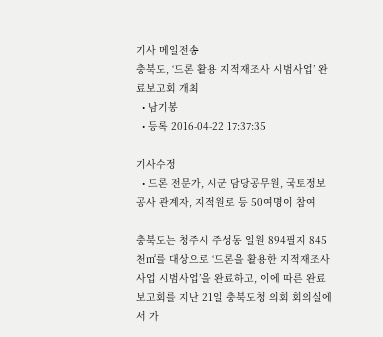기사 메일전송
충북도, ‘드론 활용 지적재조사 시범사업’ 완료보고회 개최
  • 남기봉
  • 등록 2016-04-22 17:37:35

기사수정
  • 드론 전문가, 시군 담당공무원, 국토정보공사 관계자, 지적원로 등 50여명이 참여

충북도는 청주시 주성동 일원 894필지 845천㎡를 대상으로 ‘드론을 활용한 지적재조사사업 시범사업’을 완료하고, 이에 따른 완료보고회를 지난 21일 충북도청 의회 회의실에서 가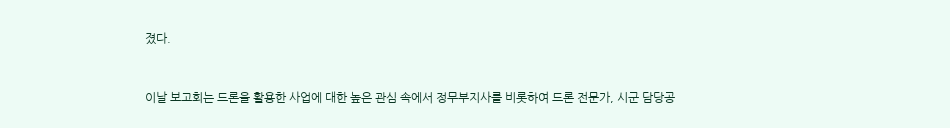졌다.


이날 보고회는 드론을 활용한 사업에 대한 높은 관심 속에서 정무부지사를 비롯하여 드론 전문가, 시군 담당공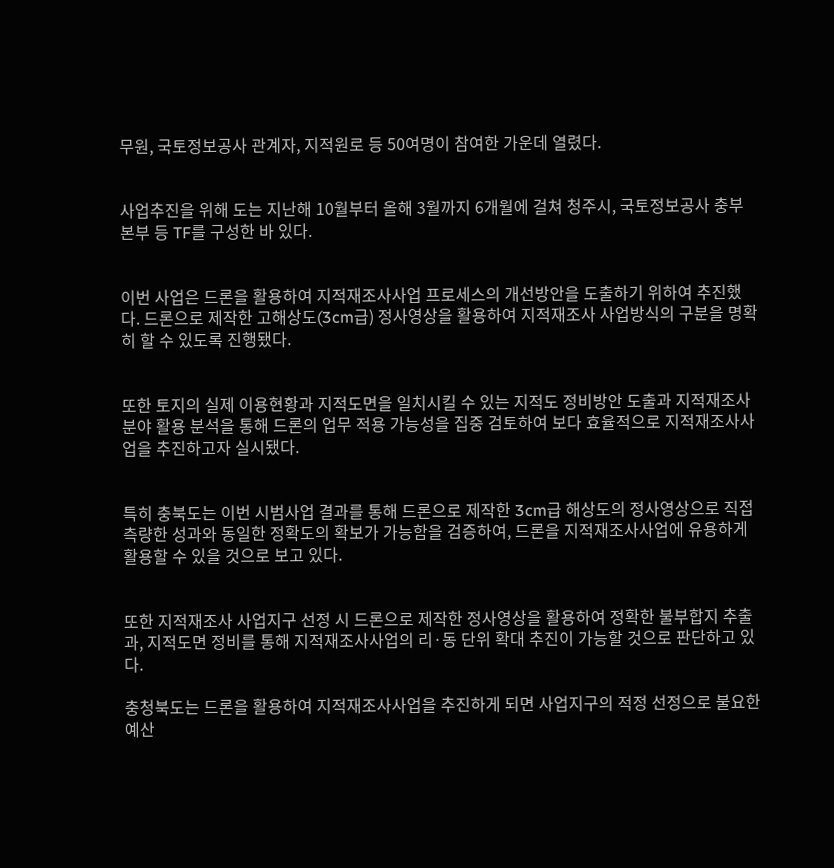무원, 국토정보공사 관계자, 지적원로 등 50여명이 참여한 가운데 열렸다.


사업추진을 위해 도는 지난해 10월부터 올해 3월까지 6개월에 걸쳐 청주시, 국토정보공사 충부본부 등 TF를 구성한 바 있다.


이번 사업은 드론을 활용하여 지적재조사사업 프로세스의 개선방안을 도출하기 위하여 추진했다. 드론으로 제작한 고해상도(3cm급) 정사영상을 활용하여 지적재조사 사업방식의 구분을 명확히 할 수 있도록 진행됐다.


또한 토지의 실제 이용현황과 지적도면을 일치시킬 수 있는 지적도 정비방안 도출과 지적재조사분야 활용 분석을 통해 드론의 업무 적용 가능성을 집중 검토하여 보다 효율적으로 지적재조사사업을 추진하고자 실시됐다.


특히 충북도는 이번 시범사업 결과를 통해 드론으로 제작한 3cm급 해상도의 정사영상으로 직접 측량한 성과와 동일한 정확도의 확보가 가능함을 검증하여, 드론을 지적재조사사업에 유용하게 활용할 수 있을 것으로 보고 있다.


또한 지적재조사 사업지구 선정 시 드론으로 제작한 정사영상을 활용하여 정확한 불부합지 추출과, 지적도면 정비를 통해 지적재조사사업의 리·동 단위 확대 추진이 가능할 것으로 판단하고 있다.

충청북도는 드론을 활용하여 지적재조사사업을 추진하게 되면 사업지구의 적정 선정으로 불요한 예산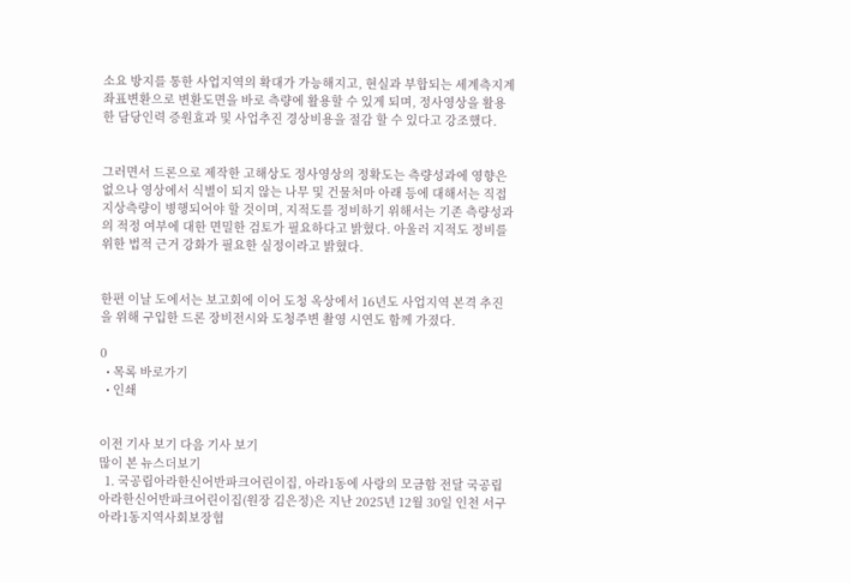소요 방지를 통한 사업지역의 확대가 가능해지고, 현실과 부합되는 세계측지계 좌표변환으로 변환도면을 바로 측량에 활용할 수 있게 되며, 정사영상을 활용한 담당인력 증원효과 및 사업추진 경상비용을 절감 할 수 있다고 강조했다.


그러면서 드론으로 제작한 고해상도 정사영상의 정확도는 측량성과에 영향은 없으나 영상에서 식별이 되지 않는 나무 및 건물처마 아래 등에 대해서는 직접 지상측량이 병행되어야 할 것이며, 지적도를 정비하기 위해서는 기존 측량성과의 적정 여부에 대한 면밀한 검토가 필요하다고 밝혔다. 아울러 지적도 정비를 위한 법적 근거 강화가 필요한 실정이라고 밝혔다.


한편 이날 도에서는 보고회에 이어 도청 옥상에서 16년도 사업지역 본격 추진을 위해 구입한 드론 장비전시와 도청주변 촬영 시연도 함께 가졌다.

0
  • 목록 바로가기
  • 인쇄


이전 기사 보기 다음 기사 보기
많이 본 뉴스더보기
  1. 국공립아라한신어반파크어린이집, 아라1동에 사랑의 모금함 전달 국공립아라한신어반파크어린이집(원장 김은정)은 지난 2025년 12월 30일 인천 서구 아라1동지역사회보장협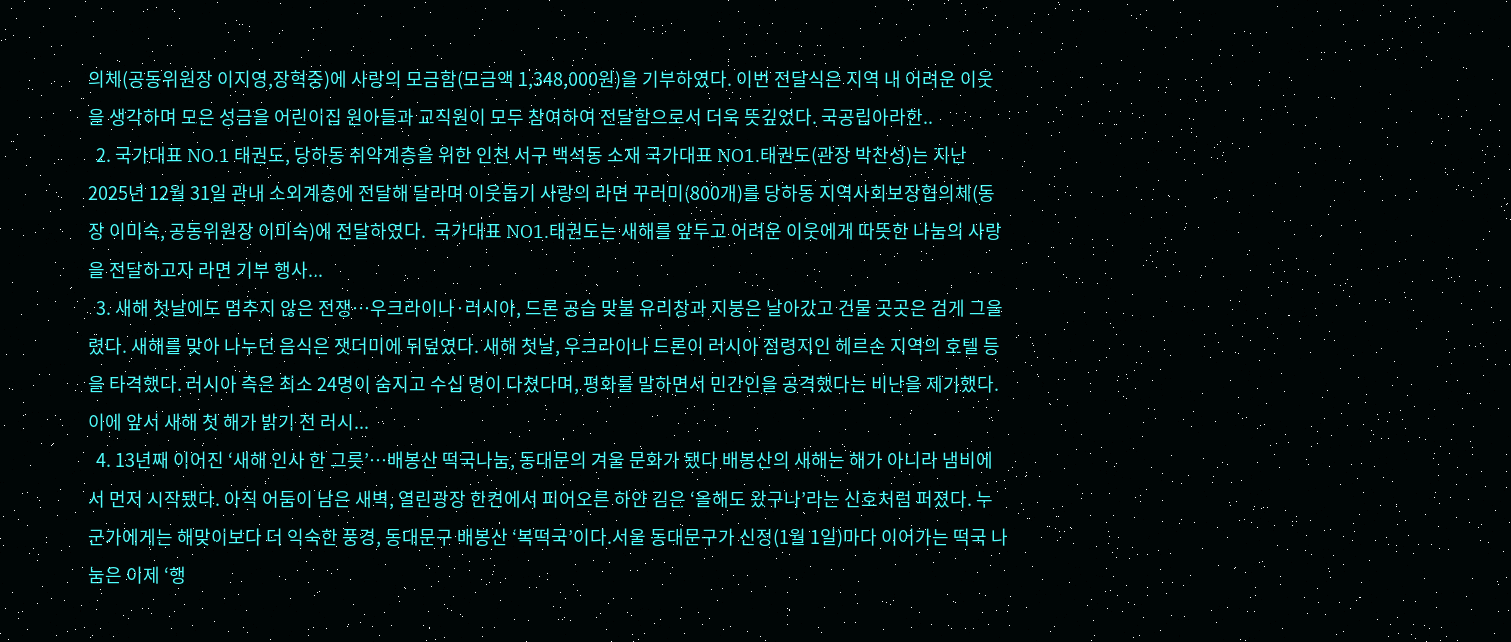의체(공동위원장 이지영,장혁중)에 사랑의 모금함(모금액 1,348,000원)을 기부하였다. 이번 전달식은 지역 내 어려운 이웃을 생각하며 모은 성금을 어린이집 원아들과 교직원이 모두 참여하여 전달함으로서 더욱 뜻깊었다. 국공립아라한..
  2. 국가대표 NO.1 태권도, 당하동 취약계층을 위한 인천 서구 백석동 소재 국가대표 NO1.태권도(관장 박찬성)는 지난 2025년 12월 31일 관내 소외계층에 전달해 달라며 이웃돕기 사랑의 라면 꾸러미(800개)를 당하동 지역사회보장협의체(동장 이미숙, 공동위원장 이미숙)에 전달하였다.  국가대표 NO1.태권도는 새해를 앞두고 어려운 이웃에게 따뜻한 나눔의 사랑을 전달하고자 라면 기부 행사...
  3. 새해 첫날에도 멈추지 않은 전쟁…우크라이나·러시아, 드론 공습 맞불 유리창과 지붕은 날아갔고 건물 곳곳은 검게 그을렸다. 새해를 맞아 나누던 음식은 잿더미에 뒤덮였다. 새해 첫날, 우크라이나 드론이 러시아 점령지인 헤르손 지역의 호텔 등을 타격했다. 러시아 측은 최소 24명이 숨지고 수십 명이 다쳤다며, 평화를 말하면서 민간인을 공격했다는 비난을 제기했다. 이에 앞서 새해 첫 해가 밝기 전 러시...
  4. 13년째 이어진 ‘새해 인사 한 그릇’…배봉산 떡국나눔, 동대문의 겨울 문화가 됐다 배봉산의 새해는 해가 아니라 냄비에서 먼저 시작됐다. 아직 어둠이 남은 새벽, 열린광장 한켠에서 피어오른 하얀 김은 ‘올해도 왔구나’라는 신호처럼 퍼졌다. 누군가에게는 해맞이보다 더 익숙한 풍경, 동대문구 배봉산 ‘복떡국’이다.서울 동대문구가 신정(1월 1일)마다 이어가는 떡국 나눔은 이제 ‘행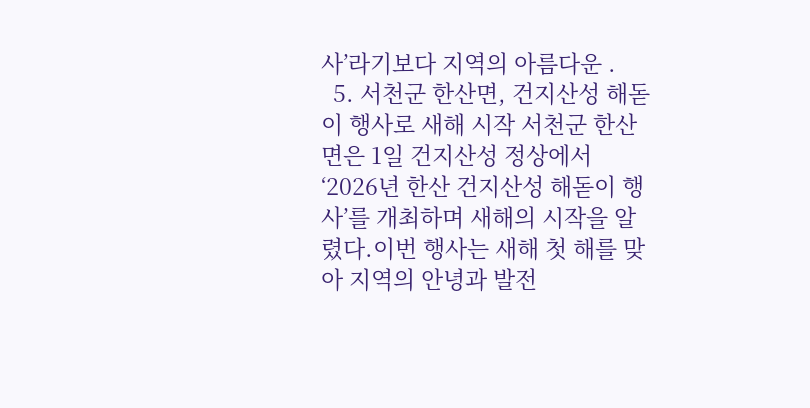사’라기보다 지역의 아름다운 .
  5. 서천군 한산면, 건지산성 해돋이 행사로 새해 시작 서천군 한산면은 1일 건지산성 정상에서 ‘2026년 한산 건지산성 해돋이 행사’를 개최하며 새해의 시작을 알렸다.이번 행사는 새해 첫 해를 맞아 지역의 안녕과 발전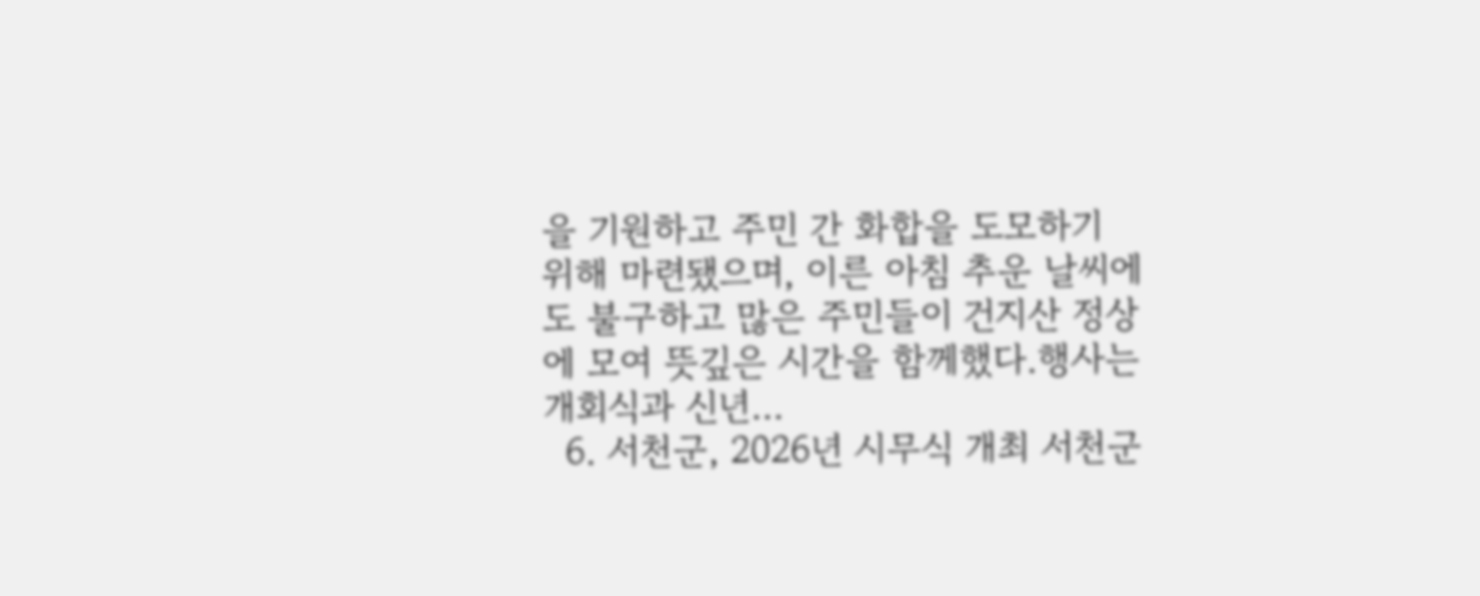을 기원하고 주민 간 화합을 도모하기 위해 마련됐으며, 이른 아침 추운 날씨에도 불구하고 많은 주민들이 건지산 정상에 모여 뜻깊은 시간을 함께했다.행사는 개회식과 신년...
  6. 서천군, 2026년 시무식 개최 서천군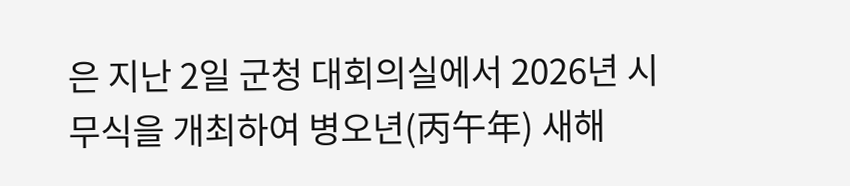은 지난 2일 군청 대회의실에서 2026년 시무식을 개최하여 병오년(丙午年) 새해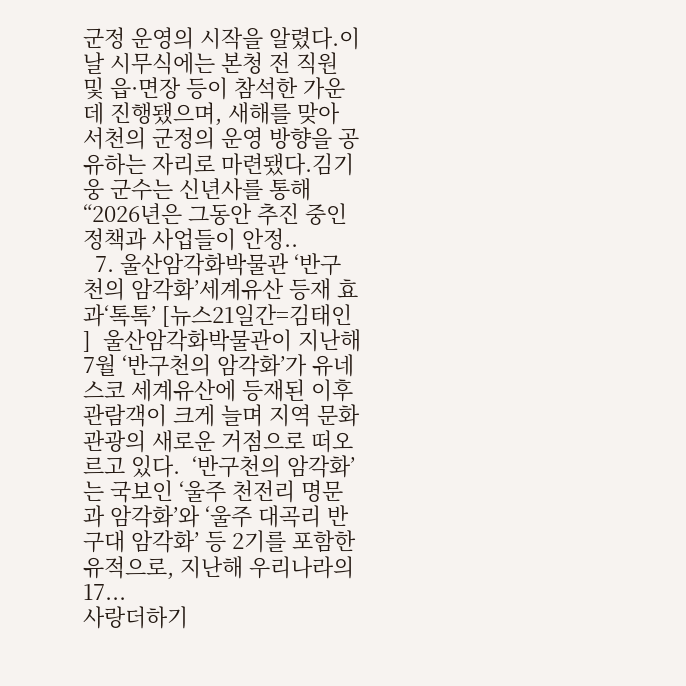군정 운영의 시작을 알렸다.이날 시무식에는 본청 전 직원 및 읍·면장 등이 참석한 가운데 진행됐으며, 새해를 맞아 서천의 군정의 운영 방향을 공유하는 자리로 마련됐다.김기웅 군수는 신년사를 통해 “2026년은 그동안 추진 중인 정책과 사업들이 안정..
  7. 울산암각화박물관 ‘반구천의 암각화’세계유산 등재 효과‘톡톡’ [뉴스21일간=김태인 ]  울산암각화박물관이 지난해 7월 ‘반구천의 암각화’가 유네스코 세계유산에 등재된 이후 관람객이 크게 늘며 지역 문화관광의 새로운 거점으로 떠오르고 있다.  ‘반구천의 암각화’는 국보인 ‘울주 천전리 명문과 암각화’와 ‘울주 대곡리 반구대 암각화’ 등 2기를 포함한 유적으로, 지난해 우리나라의 17...
사랑더하기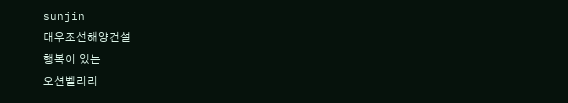sunjin
대우조선해양건설
행복이 있는
오션벨리리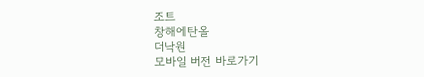조트
창해에탄올
더낙원
모바일 버전 바로가기